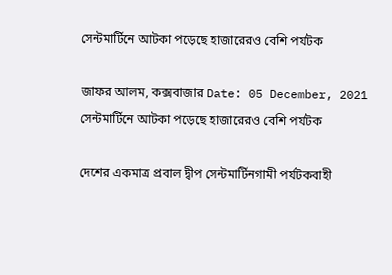সেন্টমার্টিনে আটকা পড়েছে হাজারেরও বেশি পর্যটক

জাফর আলম, কক্সবাজার Date: 05 December, 2021
সেন্টমার্টিনে আটকা পড়েছে হাজারেরও বেশি পর্যটক

দেশের একমাত্র প্রবাল দ্বীপ সেন্টমার্টিনগামী পর্যটকবাহী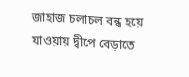জাহাজ চলাচল বন্ধ হয়ে যাওয়ায় দ্বীপে বেড়াতে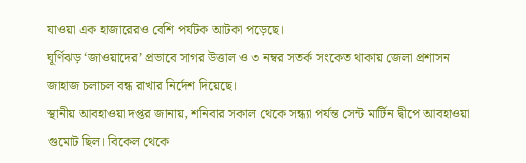যাওয়া এক হাজারেরও বেশি পর্যটক আটকা পড়েছে।
ঘূর্ণিঝড় ‘জাওয়াদের’ প্রভাবে সাগর উত্তাল ও ৩ নম্বর সতর্ক সংকেত থাকায় জেলা প্রশাসন জাহাজ চলাচল বন্ধ রাখার নির্দেশ দিয়েছে।
স্থানীয় আবহাওয়া দপ্তর জানায়, শনিবার সকাল থেকে সন্ধ্যা পর্যন্ত সেন্ট মার্টিন দ্বীপে আবহাওয়া গুমোট ছিল। বিকেল থেকে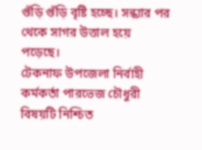গুঁড়ি গুঁড়ি বৃষ্টি হচ্ছে। সন্ধ্যার পর থেকে সাগর উত্তাল হয়ে পড়েছে।
টেকনাফ উপজেলা নির্বাহী কর্মকর্তা পারভেজ চৌধুরী বিষয়টি নিশ্চিত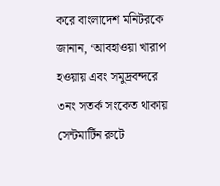করে বাংলাদেশ মনিটরকে জানান, ‘আবহাওয়া খারাপ হওয়ায় এবং সমুদ্রবন্দরে ৩নং সতর্ক সংকেত থাকায় সেন্টমার্টিন রুটে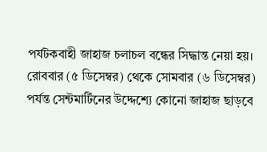পর্যটকবাহী জাহাজ চলাচল বন্ধের সিদ্ধান্ত নেয়া হয়। রোববার (৫ ডিসেম্বর) থেকে সোমবার (৬ ডিসেম্বর) পর্যন্ত সেন্টমার্টিনের উদ্দেশ্যে কোনো জাহাজ ছাড়বে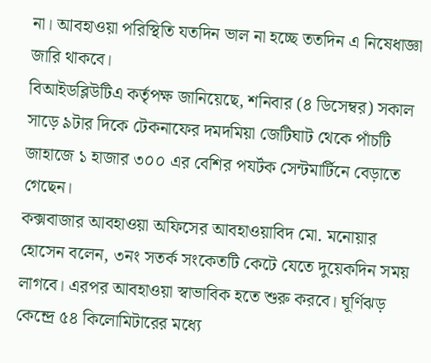না। আবহাওয়া পরিস্থিতি যতদিন ভাল না হচ্ছে ততদিন এ নিষেধাজ্ঞা জারি থাকবে।
বিআইডব্লিউটিএ কর্তৃপক্ষ জানিয়েছে, শনিবার (৪ ডিসেম্বর) সকাল সাড়ে ৯টার দিকে টেকনাফের দমদমিয়া জেটিঘাট থেকে পাঁচটি জাহাজে ১ হাজার ৩০০ এর বেশির পযর্টক সেন্টমার্টিনে বেড়াতে গেছেন।
কক্সবাজার আবহাওয়া অফিসের আবহাওয়াবিদ মো. মনোয়ার হোসেন বলেন, ৩নং সতর্ক সংকেতটি কেটে যেতে দুয়েকদিন সময় লাগবে। এরপর আবহাওয়া স্বাভাবিক হতে শুরু করবে। ঘূর্ণিঝড় কেন্দ্রে ৫৪ কিলোমিটারের মধ্যে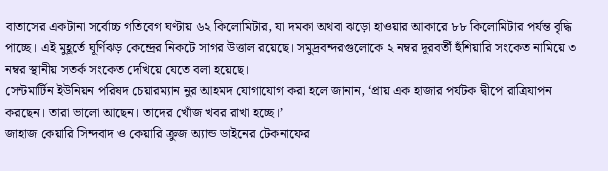বাতাসের একটানা সর্বোচ্চ গতিবেগ ঘণ্টায় ৬২ কিলোমিটার, যা দমকা অথবা ঝড়ো হাওয়ার আকারে ৮৮ কিলোমিটার পর্যন্ত বৃদ্ধি পাচ্ছে। এই মুহূর্তে ঘূর্ণিঝড় কেন্দ্রের নিকটে সাগর উত্তাল রয়েছে। সমুদ্রবন্দরগুলোকে ২ নম্বর দূরবর্তী হুঁশিয়ারি সংকেত নামিয়ে ৩ নম্বর স্থানীয় সতর্ক সংকেত দেখিয়ে যেতে বলা হয়েছে।
সেন্টমার্টিন ইউনিয়ন পরিষদ চেয়ারম্যান নুর আহমদ যোগাযোগ করা হলে জানান, ‘প্রায় এক হাজার পর্যটক দ্বীপে রাত্রিযাপন করছেন। তারা ভালো আছেন। তাদের খোঁজ খবর রাখা হচ্ছে।’
জাহাজ কেয়ারি সিন্দবাদ ও কেয়ারি ক্রুজ অ্যান্ড ডাইনের টেকনাফের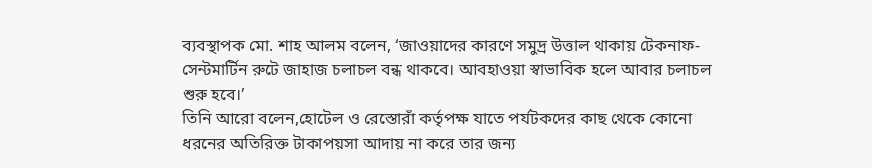ব্যবস্থাপক মো. শাহ আলম বলেন, ‘জাওয়াদের কারণে সমুদ্র উত্তাল থাকায় টেকনাফ-সেন্টমার্টিন রুটে জাহাজ চলাচল বন্ধ থাকবে। আবহাওয়া স্বাভাবিক হলে আবার চলাচল শুরু হবে।’
তিনি আরো বলেন,হোটেল ও রেস্তোরাঁ কর্তৃপক্ষ যাতে পর্যটকদের কাছ থেকে কোনো ধরনের অতিরিক্ত টাকাপয়সা আদায় না করে তার জন্য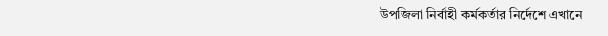উপজিলা নির্বাহী কর্মকর্তার নির্দেশে এখানে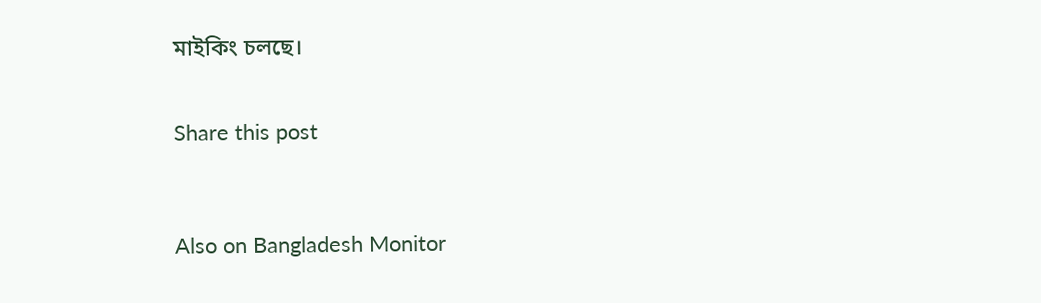মাইকিং চলছে।


Share this post



Also on Bangladesh Monitor